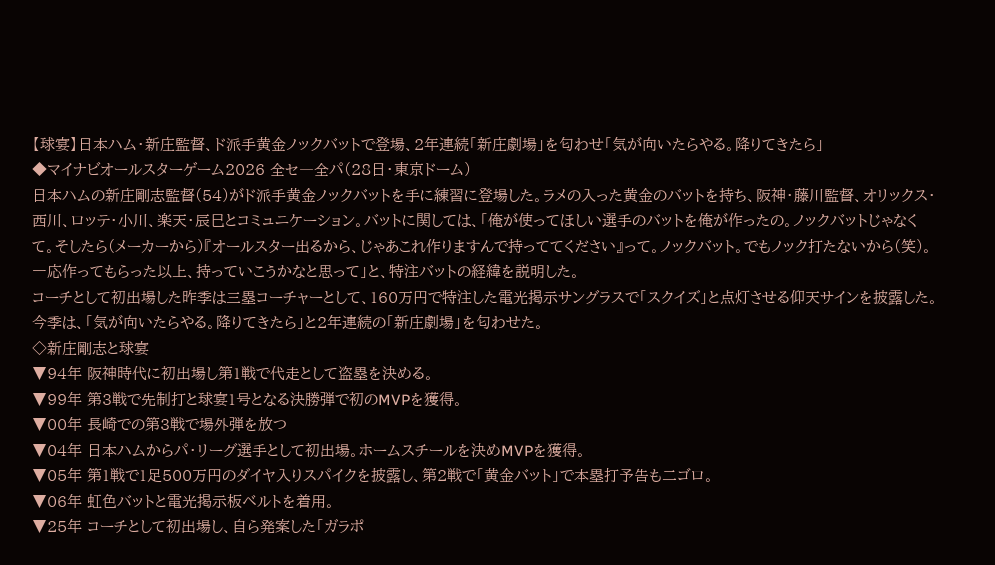【球宴】日本ハム・新庄監督、ド派手黄金ノックバットで登場、2年連続「新庄劇場」を匂わせ「気が向いたらやる。降りてきたら」
◆マイナビオールスターゲーム2026 全セ―全パ(28日・東京ドーム)
日本ハムの新庄剛志監督(54)がド派手黄金ノックバットを手に練習に登場した。ラメの入った黄金のバットを持ち、阪神・藤川監督、オリックス・西川、ロッテ・小川、楽天・辰巳とコミュニケーション。バットに関しては、「俺が使ってほしい選手のバットを俺が作ったの。ノックバットじゃなくて。そしたら(メーカーから)『オールスター出るから、じゃあこれ作りますんで持っててください』って。ノックバット。でもノック打たないから(笑)。一応作ってもらった以上、持っていこうかなと思って」と、特注バットの経緯を説明した。
コーチとして初出場した昨季は三塁コーチャーとして、160万円で特注した電光掲示サングラスで「スクイズ」と点灯させる仰天サインを披露した。今季は、「気が向いたらやる。降りてきたら」と2年連続の「新庄劇場」を匂わせた。
◇新庄剛志と球宴
▼94年 阪神時代に初出場し第1戦で代走として盗塁を決める。
▼99年 第3戦で先制打と球宴1号となる決勝弾で初のMVPを獲得。
▼00年 長崎での第3戦で場外弾を放つ
▼04年 日本ハムからパ・リーグ選手として初出場。ホームスチールを決めMVPを獲得。
▼05年 第1戦で1足500万円のダイヤ入りスパイクを披露し、第2戦で「黄金バット」で本塁打予告も二ゴロ。
▼06年 虹色バットと電光掲示板ベルトを着用。
▼25年 コーチとして初出場し、自ら発案した「ガラポ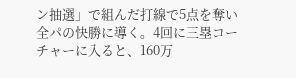ン抽選」で組んだ打線で5点を奪い全パの快勝に導く。4回に三塁コーチャーに入ると、160万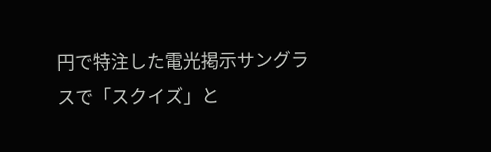円で特注した電光掲示サングラスで「スクイズ」と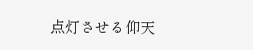点灯させる仰天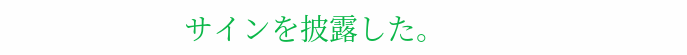サインを披露した。